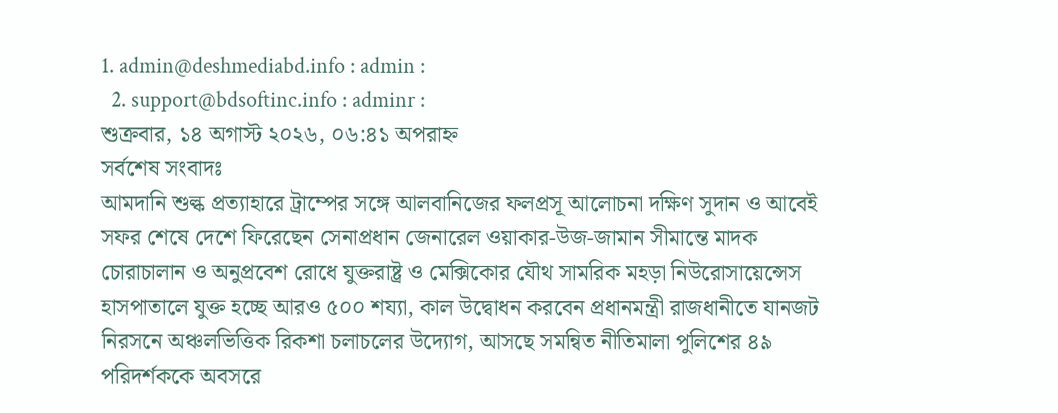1. admin@deshmediabd.info : admin :
  2. support@bdsoftinc.info : adminr :
শুক্রবার, ১৪ অগাস্ট ২০২৬, ০৬:৪১ অপরাহ্ন
সর্বশেষ সংবাদঃ
আমদানি শুল্ক প্রত্যাহারে ট্রাম্পের সঙ্গে আলবানিজের ফলপ্রসূ আলোচনা দক্ষিণ সুদান ও আবেই সফর শেষে দেশে ফিরেছেন সেনাপ্রধান জেনারেল ওয়াকার-উজ-জামান সীমান্তে মাদক চোরাচালান ও অনুপ্রবেশ রোধে যুক্তরাষ্ট্র ও মেক্সিকোর যৌথ সামরিক মহড়া নিউরোসায়েন্সেস হাসপাতালে যুক্ত হচ্ছে আরও ৫০০ শয্যা, কাল উদ্বোধন করবেন প্রধানমন্ত্রী রাজধানীতে যানজট নিরসনে অঞ্চলভিত্তিক রিকশা চলাচলের উদ্যোগ, আসছে সমন্বিত নীতিমালা পুলিশের ৪৯ পরিদর্শককে অবসরে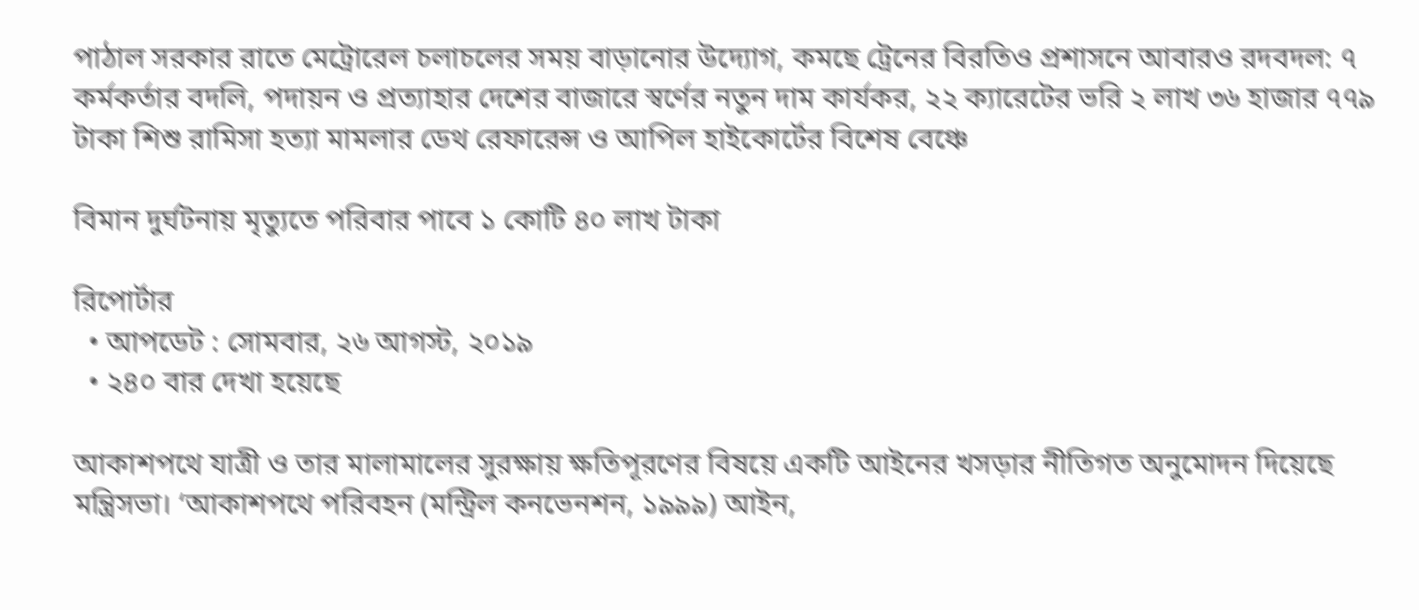পাঠাল সরকার রাতে মেট্রোরেল চলাচলের সময় বাড়ানোর উদ্যোগ, কমছে ট্রেনের বিরতিও প্রশাসনে আবারও রদবদল: ৭ কর্মকর্তার বদলি, পদায়ন ও প্রত্যাহার দেশের বাজারে স্বর্ণের নতুন দাম কার্যকর, ২২ ক্যারেটের ভরি ২ লাখ ৩৬ হাজার ৭৭৯ টাকা শিশু রামিসা হত্যা মামলার ডেথ রেফারেন্স ও আপিল হাইকোর্টের বিশেষ বেঞ্চে

বিমান দুর্ঘটনায় মৃত্যুতে পরিবার পাবে ১ কোটি ৪০ লাখ টাকা

রিপোর্টার
  • আপডেট : সোমবার, ২৬ আগস্ট, ২০১৯
  • ২৪০ বার দেখা হয়েছে

আকাশপথে যাত্রী ও তার মালামালের সুরক্ষায় ক্ষতিপূরণের বিষয়ে একটি আইনের খসড়ার নীতিগত অনুমোদন দিয়েছে মন্ত্রিসভা। ‘আকাশপথে পরিবহন (মন্ট্রিল কনভেনশন, ১৯৯৯) আইন,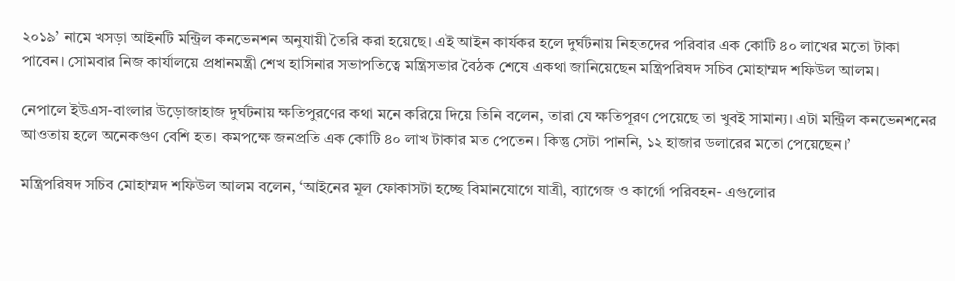২০১৯’ নামে খসড়া আইনটি মন্ট্রিল কনভেনশন অনুযায়ী তৈরি করা হয়েছে। এই আইন কার্যকর হলে দুর্ঘটনায় নিহতদের পরিবার এক কোটি ৪০ লাখের মতো টাকা পাবেন। সোমবার নিজ কার্যালয়ে প্রধানমন্ত্রী শেখ হাসিনার সভাপতিত্বে মন্ত্রিসভার বৈঠক শেষে একথা জানিয়েছেন মন্ত্রিপরিষদ সচিব মোহাম্মদ শফিউল আলম।

নেপালে ইউএস-বাংলার উড়োজাহাজ দুর্ঘটনায় ক্ষতিপুরণের কথা মনে করিয়ে দিয়ে তিনি বলেন, তারা যে ক্ষতিপূরণ পেয়েছে তা খুবই সামান্য। এটা মন্ট্রিল কনভেনশনের আওতায় হলে অনেকগুণ বেশি হত। কমপক্ষে জনপ্রতি এক কোটি ৪০ লাখ টাকার মত পেতেন। কিন্তু সেটা পাননি, ১২ হাজার ডলারের মতো পেয়েছেন।’

মন্ত্রিপরিষদ সচিব মোহাম্মদ শফিউল আলম বলেন, ‘আইনের মূল ফোকাসটা হচ্ছে বিমানযোগে যাত্রী, ব্যাগেজ ও কার্গো পরিবহন- এগুলোর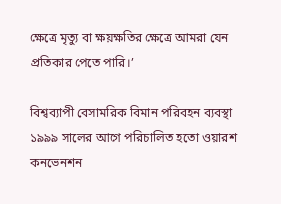ক্ষেত্রে মৃত্যু বা ক্ষয়ক্ষতির ক্ষেত্রে আমরা যেন প্রতিকার পেতে পারি।’

বিশ্বব্যাপী বেসামরিক বিমান পরিবহন ব্যবস্থা ১৯৯৯ সালের আগে পরিচালিত হতো ওয়ারশ কনভেনশন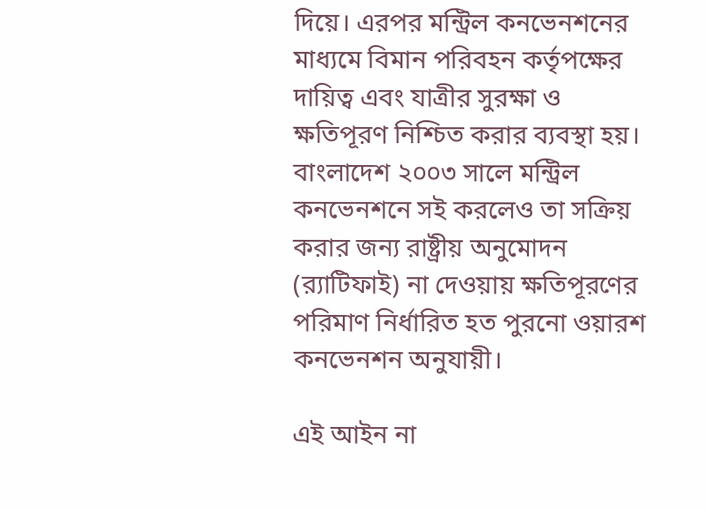দিয়ে। এরপর মন্ট্রিল কনভেনশনের মাধ্যমে বিমান পরিবহন কর্তৃপক্ষের দায়িত্ব এবং যাত্রীর সুরক্ষা ও ক্ষতিপূরণ নিশ্চিত করার ব্যবস্থা হয়। বাংলাদেশ ২০০৩ সালে মন্ট্রিল কনভেনশনে সই করলেও তা সক্রিয় করার জন্য রাষ্ট্রীয় অনুমোদন (র‌্যাটিফাই) না দেওয়ায় ক্ষতিপূরণের পরিমাণ নির্ধারিত হত পুরনো ওয়ারশ কনভেনশন অনুযায়ী।

এই আইন না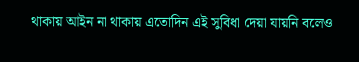থাকায় আইন না থাকায় এতোদিন এই সুবিধা দেয়া যায়নি বলেও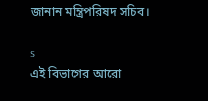জানান মন্ত্রিপরিষদ সচিব।

s
এই বিভাগের আরো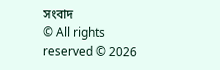সংবাদ
© All rights reserved © 2026